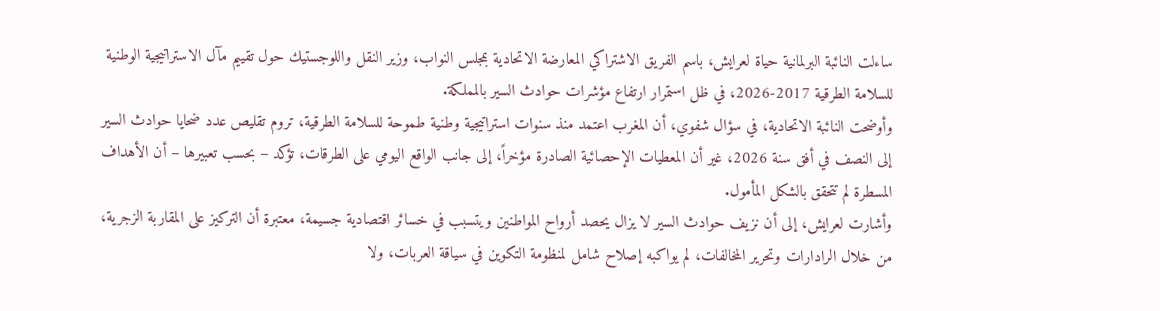ساءلت النائبة البرلمانية حياة لعرايش، باسم الفريق الاشتراكي المعارضة الاتحادية بمجلس النواب، وزير النقل واللوجستيك حول تقييم مآل الاستراتيجية الوطنية للسلامة الطرقية 2017-2026، في ظل استمرار ارتفاع مؤشرات حوادث السير بالمملكة.
وأوضحت النائبة الاتحادية، في سؤال شفوي، أن المغرب اعتمد منذ سنوات استراتيجية وطنية طموحة للسلامة الطرقية، تروم تقليص عدد ضحايا حوادث السير إلى النصف في أفق سنة 2026، غير أن المعطيات الإحصائية الصادرة مؤخراً، إلى جانب الواقع اليومي على الطرقات، تؤكد – بحسب تعبيرها – أن الأهداف المسطرة لم تتحقق بالشكل المأمول.
وأشارت لعرايش، إلى أن نزيف حوادث السير لا يزال يحصد أرواح المواطنين ويتسبب في خسائر اقتصادية جسيمة، معتبرة أن التركيز على المقاربة الزجرية، من خلال الرادارات وتحرير المخالفات، لم يواكبه إصلاح شامل لمنظومة التكوين في سياقة العربات، ولا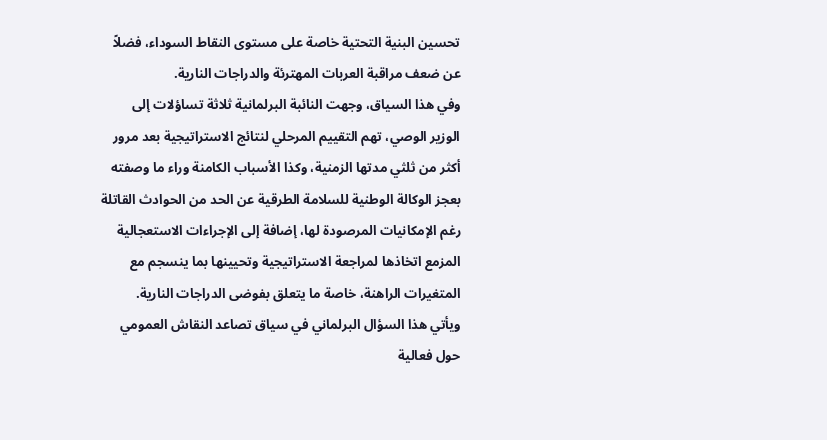تحسين البنية التحتية خاصة على مستوى النقاط السوداء، فضلاً عن ضعف مراقبة العربات المهترئة والدراجات النارية.
وفي هذا السياق، وجهت النائبة البرلمانية ثلاثة تساؤلات إلى الوزير الوصي، تهم التقييم المرحلي لنتائج الاستراتيجية بعد مرور أكثر من ثلثي مدتها الزمنية، وكذا الأسباب الكامنة وراء ما وصفته بعجز الوكالة الوطنية للسلامة الطرقية عن الحد من الحوادث القاتلة رغم الإمكانيات المرصودة لها، إضافة إلى الإجراءات الاستعجالية المزمع اتخاذها لمراجعة الاستراتيجية وتحيينها بما ينسجم مع المتغيرات الراهنة، خاصة ما يتعلق بفوضى الدراجات النارية.
ويأتي هذا السؤال البرلماني في سياق تصاعد النقاش العمومي حول فعالية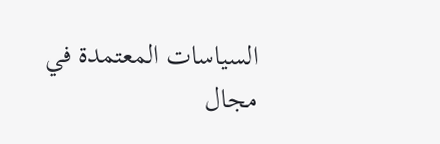السياسات المعتمدة في مجال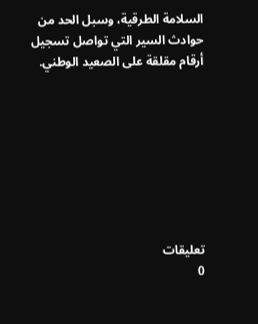السلامة الطرقية، وسبل الحد من حوادث السير التي تواصل تسجيل أرقام مقلقة على الصعيد الوطني.








تعليقات
0